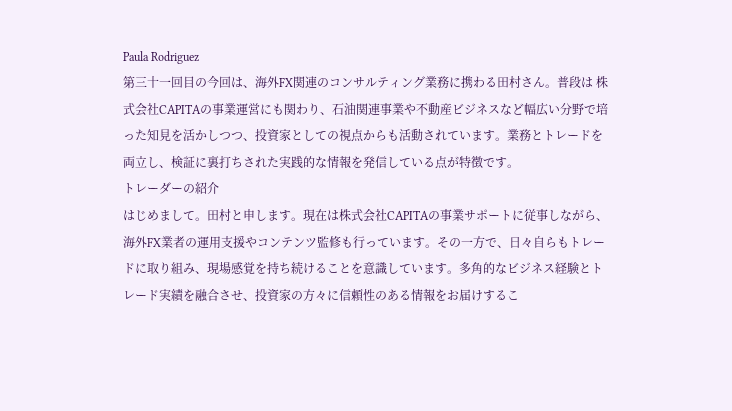Paula Rodriguez
第三十一回目の今回は、海外FX関連のコンサルティング業務に携わる田村さん。普段は 株式会社CAPITAの事業運営にも関わり、石油関連事業や不動産ビジネスなど幅広い分野で培った知見を活かしつつ、投資家としての視点からも活動されています。業務とトレードを両立し、検証に裏打ちされた実践的な情報を発信している点が特徴です。
トレーダーの紹介
はじめまして。田村と申します。現在は株式会社CAPITAの事業サポートに従事しながら、海外FX業者の運用支援やコンテンツ監修も行っています。その一方で、日々自らもトレードに取り組み、現場感覚を持ち続けることを意識しています。多角的なビジネス経験とトレード実績を融合させ、投資家の方々に信頼性のある情報をお届けするこ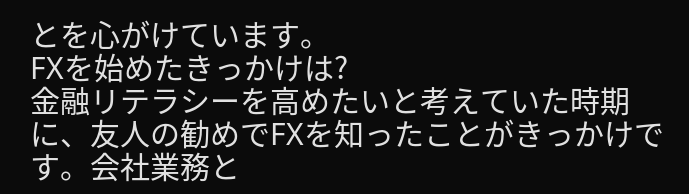とを心がけています。
FXを始めたきっかけは?
金融リテラシーを高めたいと考えていた時期に、友人の勧めでFXを知ったことがきっかけです。会社業務と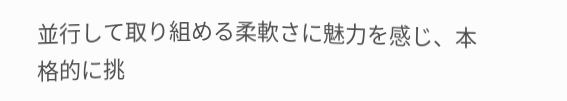並行して取り組める柔軟さに魅力を感じ、本格的に挑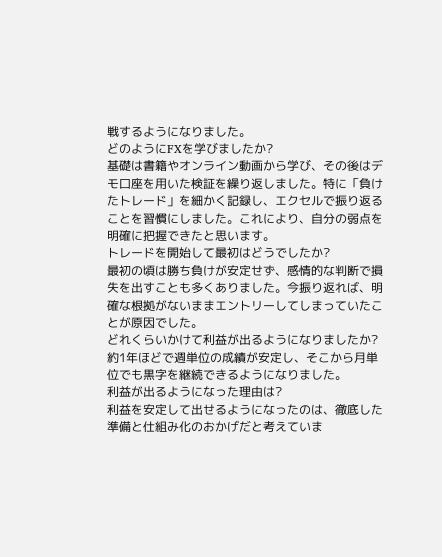戦するようになりました。
どのようにFXを学びましたか?
基礎は書籍やオンライン動画から学び、その後はデモ口座を用いた検証を繰り返しました。特に「負けたトレード」を細かく記録し、エクセルで振り返ることを習慣にしました。これにより、自分の弱点を明確に把握できたと思います。
トレードを開始して最初はどうでしたか?
最初の頃は勝ち負けが安定せず、感情的な判断で損失を出すことも多くありました。今振り返れば、明確な根拠がないままエントリーしてしまっていたことが原因でした。
どれくらいかけて利益が出るようになりましたか?
約1年ほどで週単位の成績が安定し、そこから月単位でも黒字を継続できるようになりました。
利益が出るようになった理由は?
利益を安定して出せるようになったのは、徹底した準備と仕組み化のおかげだと考えていま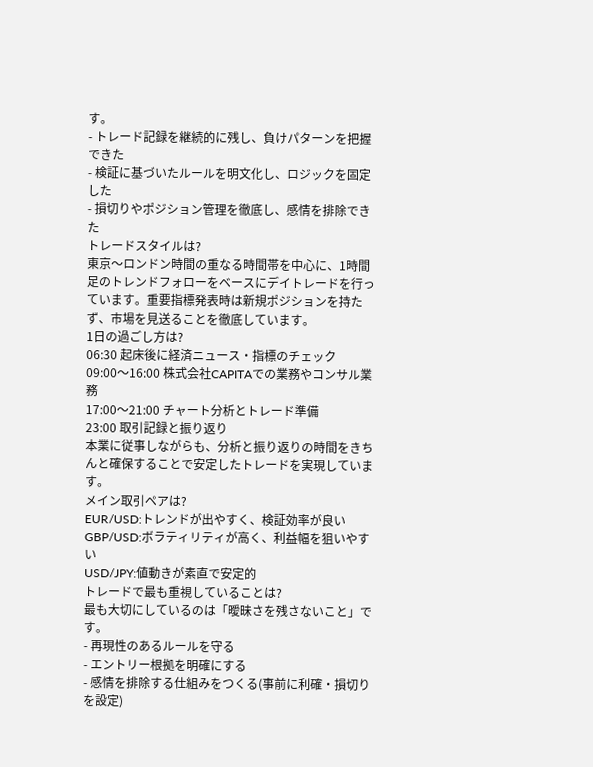す。
- トレード記録を継続的に残し、負けパターンを把握できた
- 検証に基づいたルールを明文化し、ロジックを固定した
- 損切りやポジション管理を徹底し、感情を排除できた
トレードスタイルは?
東京〜ロンドン時間の重なる時間帯を中心に、1時間足のトレンドフォローをベースにデイトレードを行っています。重要指標発表時は新規ポジションを持たず、市場を見送ることを徹底しています。
1日の過ごし方は?
06:30 起床後に経済ニュース・指標のチェック
09:00〜16:00 株式会社CAPITAでの業務やコンサル業務
17:00〜21:00 チャート分析とトレード準備
23:00 取引記録と振り返り
本業に従事しながらも、分析と振り返りの時間をきちんと確保することで安定したトレードを実現しています。
メイン取引ペアは?
EUR/USD:トレンドが出やすく、検証効率が良い
GBP/USD:ボラティリティが高く、利益幅を狙いやすい
USD/JPY:値動きが素直で安定的
トレードで最も重視していることは?
最も大切にしているのは「曖昧さを残さないこと」です。
- 再現性のあるルールを守る
- エントリー根拠を明確にする
- 感情を排除する仕組みをつくる(事前に利確・損切りを設定)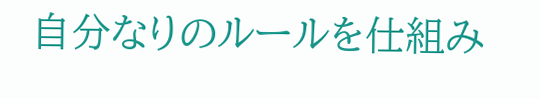自分なりのルールを仕組み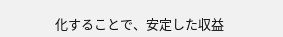化することで、安定した収益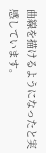曲線を描けるようになったと実感しています。